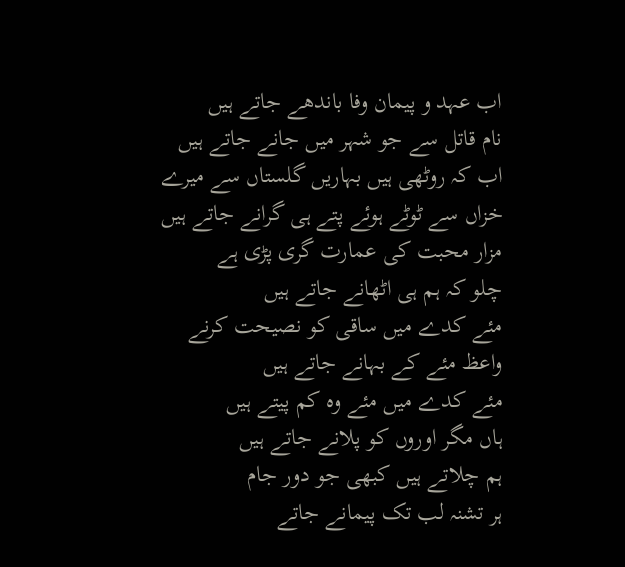اب عہد و پیمان وفا باندھے جاتے ہیں
نام قاتل سے جو شہر میں جانے جاتے ہیں
اب کہ روٹھی ہیں بہاریں گلستاں سے میرے
خزاں سے ٹوٹے ہوئے پتے ہی گرانے جاتے ہیں
مزار محبت کی عمارت گری پڑی ہے
چلو کہ ہم ہی اٹھانے جاتے ہیں
مئے کدے میں ساقی کو نصیحت کرنے
واعظ مئے کے بہانے جاتے ہیں
مئے کدے میں مئے وہ کم پیتے ہیں
ہاں مگر اوروں کو پلانے جاتے ہیں
ہم چلاتے ہیں کبھی جو دور جام
ہر تشنہ لب تک پیمانے جاتے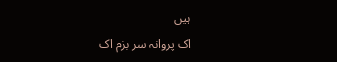ہیں
اک پروانہ سر بزم اک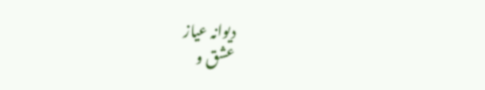دیوانہ عیاز
عشق و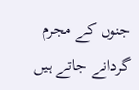جنوں کے مجرم گردانے جاتے ہیں